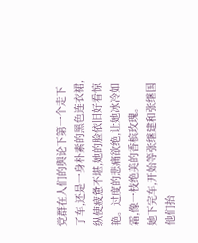党群在人们的舆论下第一个走下了车,还是一身朴素的黑色连衣裙,纵使疲惫不堪,她的脸依旧好看惊艳。过度的悲痛欲绝,让她冰冷如霜,像一枝绝美的香槟玫瑰。
她下完车,开始等张继建和张继国他们抬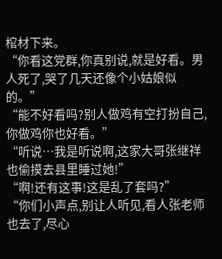棺材下来。
“你看这党群,你真别说,就是好看。男人死了,哭了几天还像个小姑娘似的。”
“能不好看吗?别人做鸡有空打扮自己,你做鸡你也好看。”
“听说…我是听说啊,这家大哥张继祥也偷摸去县里睡过她!”
“啊!还有这事!这是乱了套吗?”
“你们小声点,别让人听见,看人张老师也去了,尽心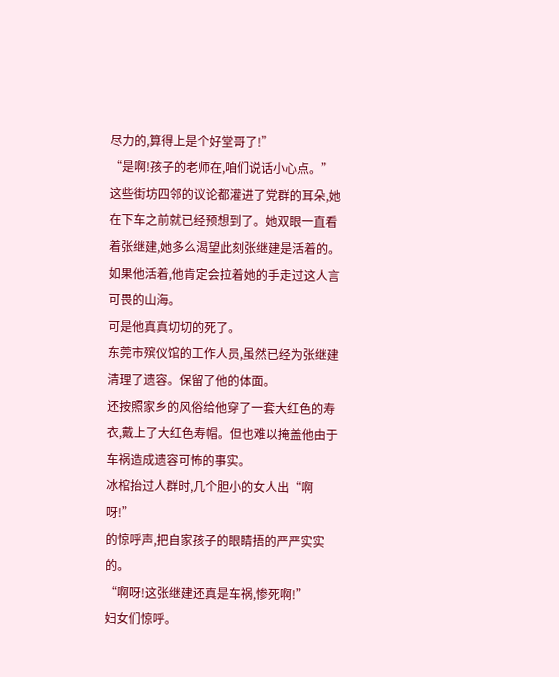尽力的,算得上是个好堂哥了!”
“是啊!孩子的老师在,咱们说话小心点。”
这些街坊四邻的议论都灌进了党群的耳朵,她在下车之前就已经预想到了。她双眼一直看着张继建,她多么渴望此刻张继建是活着的。如果他活着,他肯定会拉着她的手走过这人言可畏的山海。
可是他真真切切的死了。
东莞市殡仪馆的工作人员,虽然已经为张继建清理了遗容。保留了他的体面。
还按照家乡的风俗给他穿了一套大红色的寿衣,戴上了大红色寿帽。但也难以掩盖他由于车祸造成遗容可怖的事实。
冰棺抬过人群时,几个胆小的女人出“啊呀!”
的惊呼声,把自家孩子的眼睛捂的严严实实的。
“啊呀!这张继建还真是车祸,惨死啊!”
妇女们惊呼。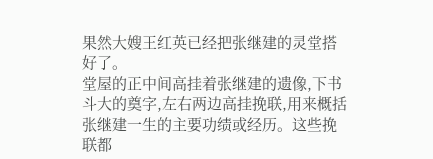果然大嫂王红英已经把张继建的灵堂搭好了。
堂屋的正中间高挂着张继建的遗像,下书斗大的奠字,左右两边高挂挽联,用来概括张继建一生的主要功绩或经历。这些挽联都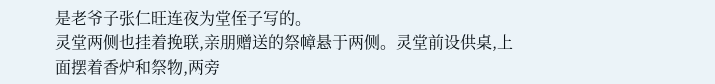是老爷子张仁旺连夜为堂侄子写的。
灵堂两侧也挂着挽联,亲朋赠送的祭幛悬于两侧。灵堂前设供桌,上面摆着香炉和祭物,两旁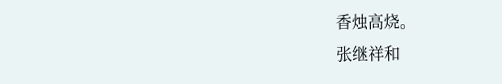香烛高烧。
张继祥和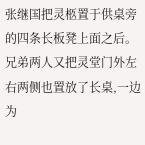张继国把灵柩置于供桌旁的四条长板凳上面之后。
兄弟两人又把灵堂门外左右两侧也置放了长桌,一边为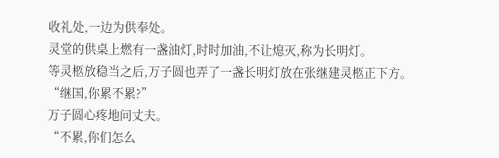收礼处,一边为供奉处。
灵堂的供桌上燃有一盏油灯,时时加油,不让熄灭,称为长明灯。
等灵柩放稳当之后,万子圆也弄了一盏长明灯放在张继建灵柩正下方。
“继国,你累不累?”
万子圆心疼地问丈夫。
“不累,你们怎么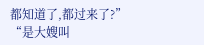都知道了,都过来了?”
“是大嫂叫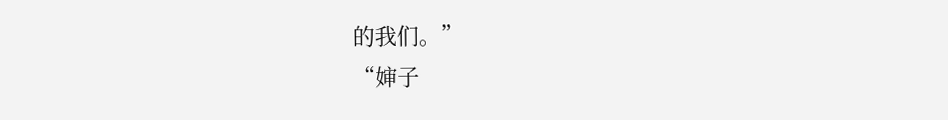的我们。”
“婶子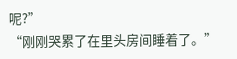呢?”
“刚刚哭累了在里头房间睡着了。”